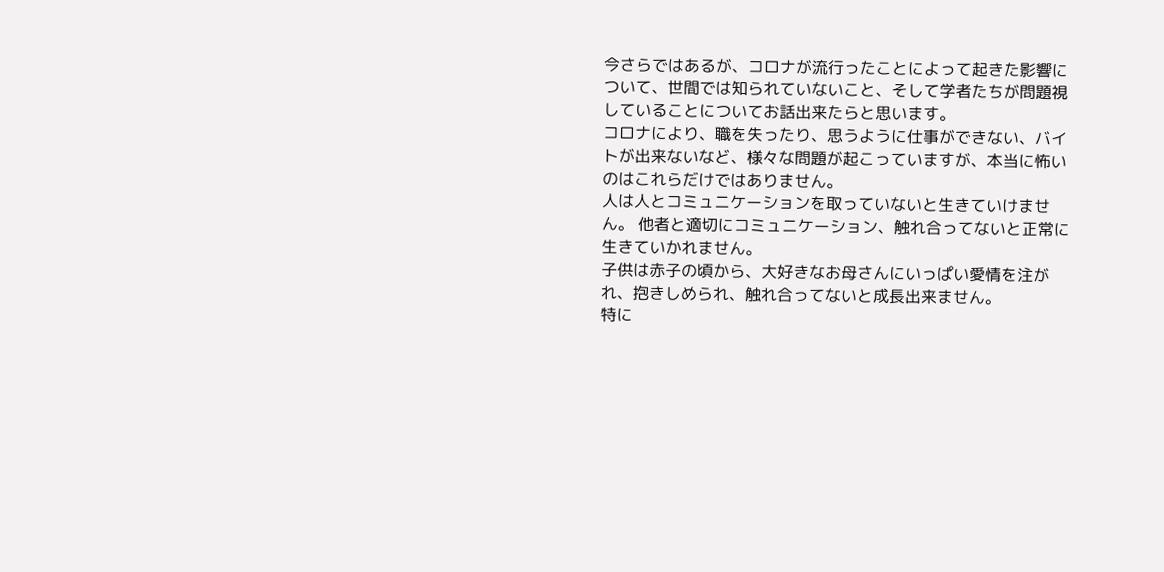今さらではあるが、コロナが流行ったことによって起きた影響について、世間では知られていないこと、そして学者たちが問題視していることについてお話出来たらと思います。
コロナにより、職を失ったり、思うように仕事ができない、バイトが出来ないなど、様々な問題が起こっていますが、本当に怖いのはこれらだけではありません。
人は人とコミュニケーションを取っていないと生きていけません。 他者と適切にコミュニケーション、触れ合ってないと正常に生きていかれません。
子供は赤子の頃から、大好きなお母さんにいっぱい愛情を注がれ、抱きしめられ、触れ合ってないと成長出来ません。
特に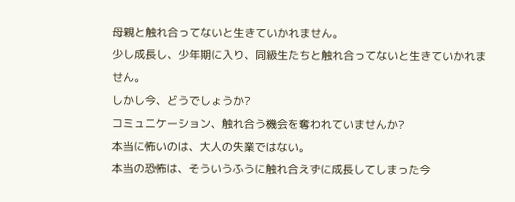母親と触れ合ってないと生きていかれません。
少し成長し、少年期に入り、同級生たちと触れ合ってないと生きていかれません。
しかし今、どうでしょうか?
コミュニケーション、触れ合う機会を奪われていませんか?
本当に怖いのは、大人の失業ではない。
本当の恐怖は、そういうふうに触れ合えずに成長してしまった今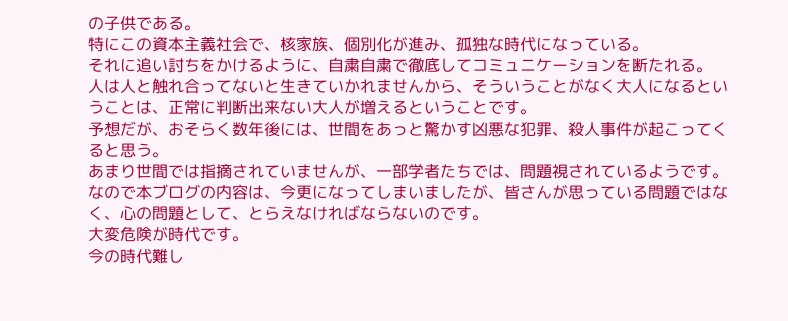の子供である。
特にこの資本主義社会で、核家族、個別化が進み、孤独な時代になっている。
それに追い討ちをかけるように、自粛自粛で徹底してコミュニケーションを断たれる。
人は人と触れ合ってないと生きていかれませんから、そういうことがなく大人になるということは、正常に判断出来ない大人が増えるということです。
予想だが、おそらく数年後には、世間をあっと驚かす凶悪な犯罪、殺人事件が起こってくると思う。
あまり世間では指摘されていませんが、一部学者たちでは、問題視されているようです。
なので本ブログの内容は、今更になってしまいましたが、皆さんが思っている問題ではなく、心の問題として、とらえなければならないのです。
大変危険が時代です。
今の時代難し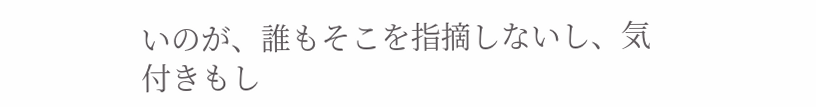いのが、誰もそこを指摘しないし、気付きもし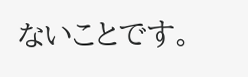ないことです。